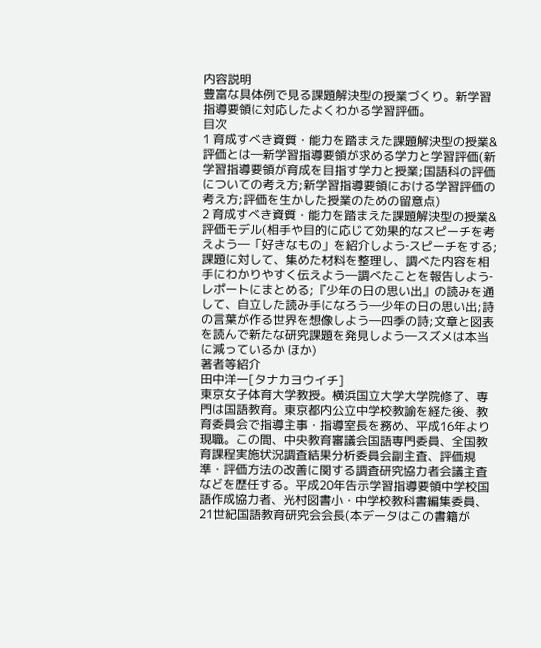内容説明
豊富な具体例で見る課題解決型の授業づくり。新学習指導要領に対応したよくわかる学習評価。
目次
1 育成すべき資質・能力を踏まえた課題解決型の授業&評価とは―新学習指導要領が求める学力と学習評価(新学習指導要領が育成を目指す学力と授業;国語科の評価についての考え方;新学習指導要領における学習評価の考え方;評価を生かした授業のための留意点)
2 育成すべき資質・能力を踏まえた課題解決型の授業&評価モデル(相手や目的に応じて効果的なスピーチを考えよう―「好きなもの」を紹介しよう‐スピーチをする;課題に対して、集めた材料を整理し、調べた内容を相手にわかりやすく伝えよう―調べたことを報告しよう‐レポートにまとめる;『少年の日の思い出』の読みを通して、自立した読み手になろう―少年の日の思い出;詩の言葉が作る世界を想像しよう―四季の詩;文章と図表を読んで新たな研究課題を発見しよう―スズメは本当に減っているか ほか)
著者等紹介
田中洋一[タナカヨウイチ]
東京女子体育大学教授。横浜国立大学大学院修了、専門は国語教育。東京都内公立中学校教諭を経た後、教育委員会で指導主事・指導室長を務め、平成16年より現職。この間、中央教育審議会国語専門委員、全国教育課程実施状況調査結果分析委員会副主査、評価規準・評価方法の改善に関する調査研究協力者会議主査などを歴任する。平成20年告示学習指導要領中学校国語作成協力者、光村図書小・中学校教科書編集委員、21世紀国語教育研究会会長(本データはこの書籍が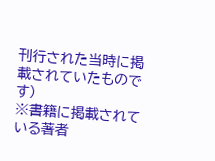刊行された当時に掲載されていたものです)
※書籍に掲載されている著者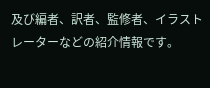及び編者、訳者、監修者、イラストレーターなどの紹介情報です。